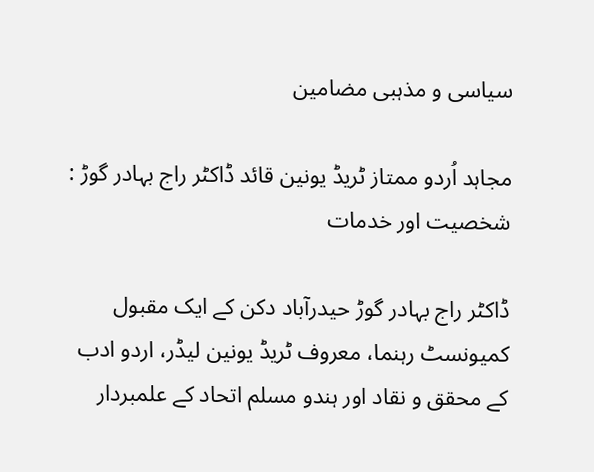سیاسی و مذہبی مضامین

مجاہد اُردو ممتاز ٹریڈ یونین قائد ڈاکٹر راج بہادر گوڑ : شخصیت اور خدمات

ڈاکٹر راج بہادر گوڑ حیدرآباد دکن کے ایک مقبول کمیونسٹ رہنما، معروف ٹریڈ یونین لیڈر، اردو ادب کے محقق و نقاد اور ہندو مسلم اتحاد کے علمبردار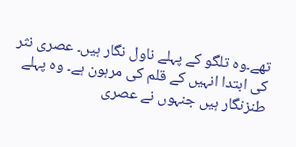تھے۔وہ تلگو کے پہلے ناول نگار ہیں۔ عصری نثر کی ابتدا انہیں کے قلم کی مرہون ہے۔ وہ پہلے طنزنگار ہیں جنہوں نے عصری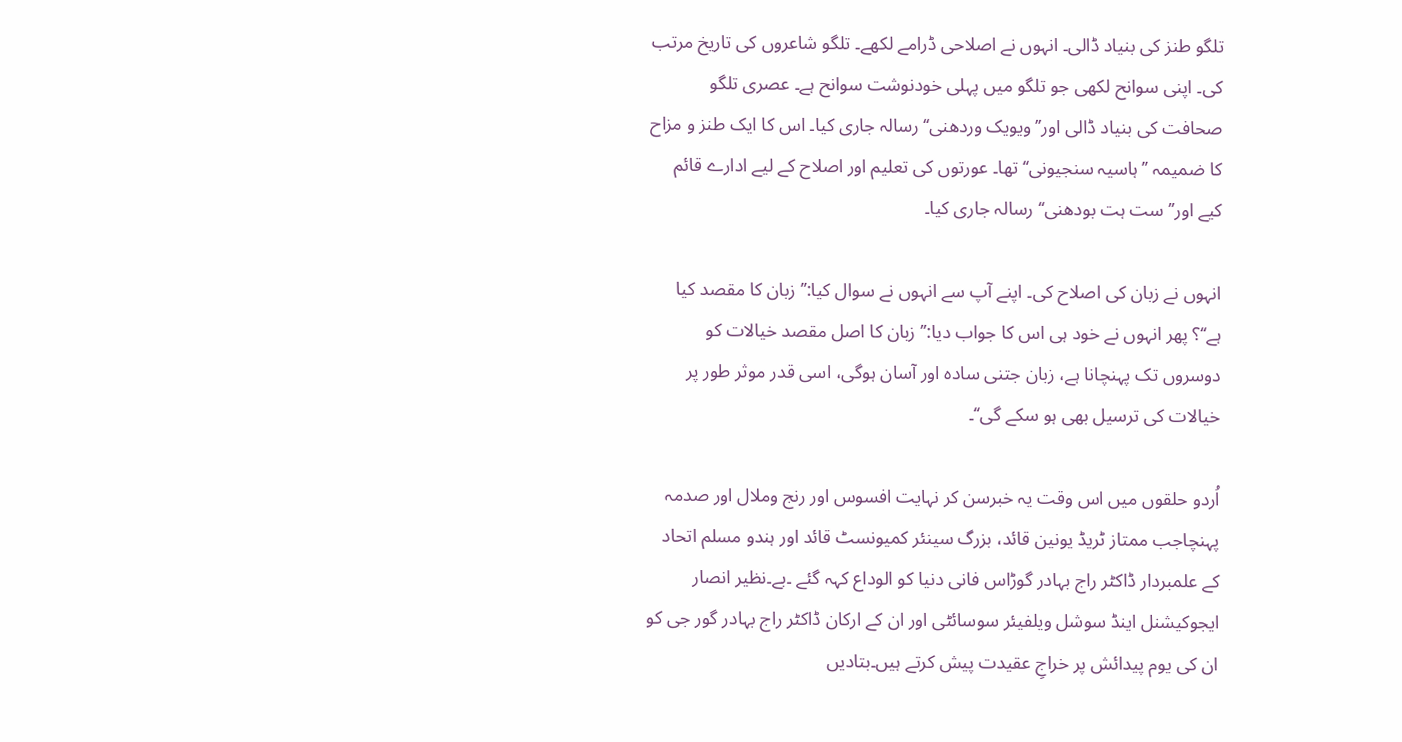تلگو طنز کی بنیاد ڈالی۔ انہوں نے اصلاحی ڈرامے لکھے۔ تلگو شاعروں کی تاریخ مرتب کی۔ اپنی سوانح لکھی جو تلگو میں پہلی خودنوشت سوانح ہے۔ عصری تلگو صحافت کی بنیاد ڈالی اور’’ویویک وردھنی‘‘ رسالہ جاری کیا۔ اس کا ایک طنز و مزاح کا ضمیمہ ’’ہاسیہ سنجیونی‘‘ تھا۔ عورتوں کی تعلیم اور اصلاح کے لیے ادارے قائم کیے اور’’ست ہت بودھنی‘‘ رسالہ جاری کیا۔

انہوں نے زبان کی اصلاح کی۔ اپنے آپ سے انہوں نے سوال کیا:’’زبان کا مقصد کیا ہے‘‘؟ پھر انہوں نے خود ہی اس کا جواب دیا:’’زبان کا اصل مقصد خیالات کو دوسروں تک پہنچانا ہے، زبان جتنی سادہ اور آسان ہوگی، اسی قدر موثر طور پر خیالات کی ترسیل بھی ہو سکے گی‘‘۔

اُردو حلقوں میں اس وقت یہ خبرسن کر نہایت افسوس اور رنج وملال اور صدمہ پہنچاجب ممتاز ٹریڈ یونین قائد، بزرگ سینئر کمیونسٹ قائد اور ہندو مسلم اتحاد کے علمبردار ڈاکٹر راج بہادر گوڑاس فانی دنیا کو الوداع کہہ گئے ۔بے۔نظیر انصار ایجوکیشنل اینڈ سوشل ویلفیئر سوسائٹی اور ان کے ارکان ڈاکٹر راج بہادر گور جی کو ان کی یوم پیدائش پر خراجِ عقیدت پیش کرتے ہیں۔بتادیں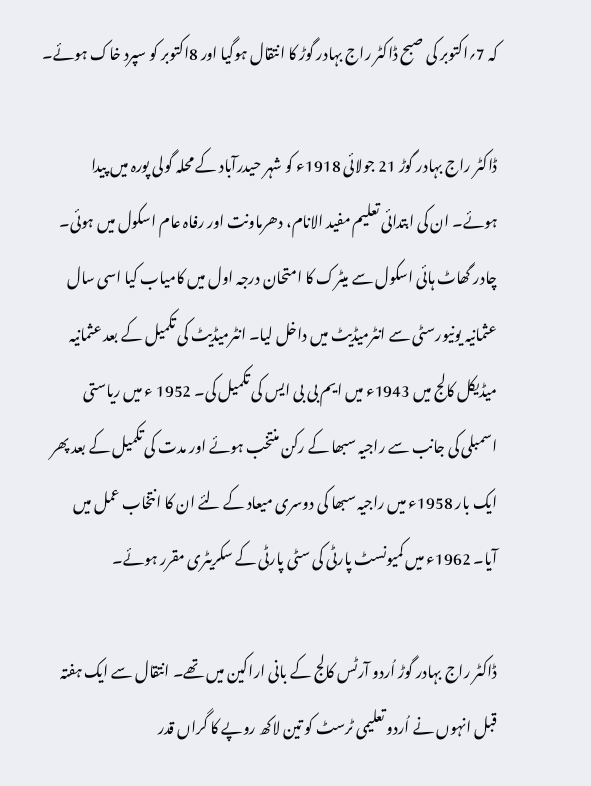کہ 7؍اکتوبر کی صبح ڈاکٹر راج بہادر گوڑ کا انتقال ہوگیا اور 8اکتوبر کو سپرد خاک ہوئے۔

ڈاکٹر راج بہادر گوڑ 21 جولائی 1918ء کو شہر حیدرآباد کے محلہ گولی پورہ میں پیدا ہوئے۔ ان کی ابتدائی تعلیم مفید الانام، دھرماونت اور رفاہ عام اسکول میں ہوئی۔ چادر گھاٹ ہائی اسکول سے میٹرک کا امتحان درجہ اول میں کامیاب کیا اسی سال عثمانیہ یونیورسٹی سے انٹرمیڈیٹ میں داخل لیا۔ انٹرمیڈیٹ کی تکمیل کے بعد عثمانیہ میڈیکل کالج میں 1943ء میں ایم بی بی ایس کی تکمیل کی۔ 1952 ء میں ریاستی اسمبلی کی جانب سے راجیہ سبھا کے رکن منتخب ہوئے اور مدت کی تکمیل کے بعد پھر ایک بار 1958ء میں راجیہ سبھا کی دوسری میعاد کے لئے ان کا انتخاب عمل میں آیا۔ 1962ء میں کمیونسٹ پارٹی کی سٹی پارٹی کے سکریٹری مقرر ہوئے۔

ڈاکٹر راج بہادر گوڑ اُردو آرٹس کالج کے بانی اراکین میں تھے۔ انتقال سے ایک ہفتہ قبل انہوں نے اُردو تعلیمی ٹرسٹ کو تین لاکھ روپے کا گراں قدر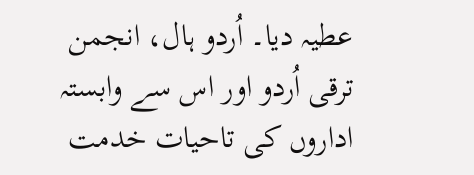عطیہ دیا۔ اُردو ہال، انجمن ترقی اُردو اور اس سے وابستہ اداروں کی تاحیات خدمت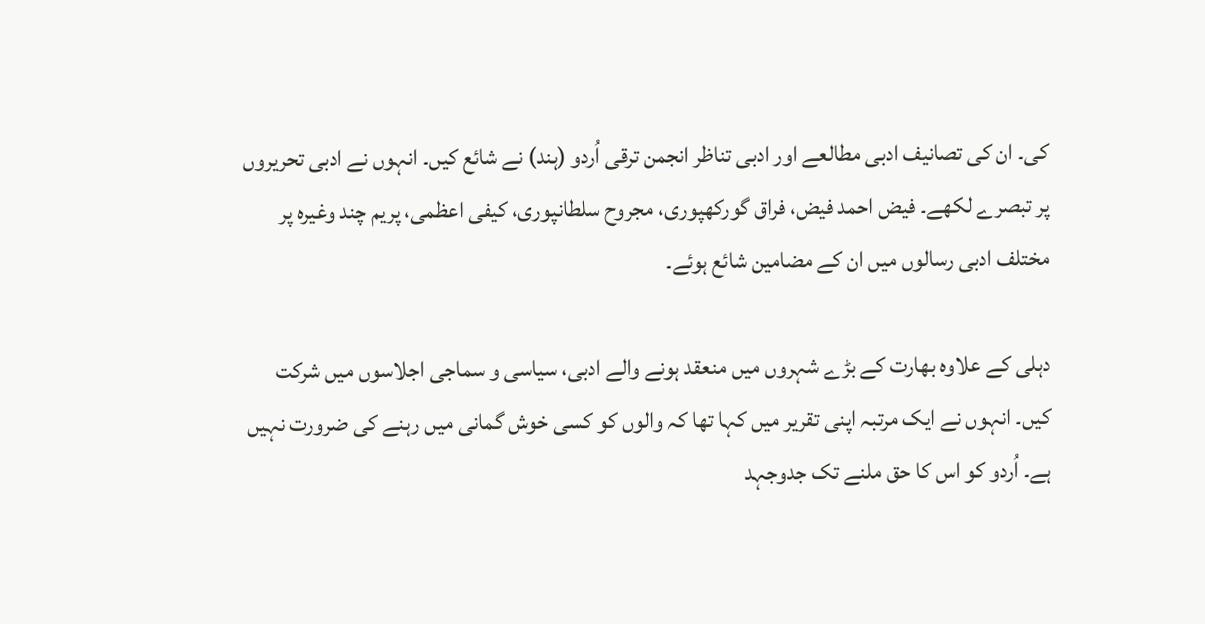کی۔ ان کی تصانیف ادبی مطالعے اور ادبی تناظر انجمن ترقی اُردو (ہند) نے شائع کیں۔ انہوں نے ادبی تحریروں پر تبصرے لکھے۔ فیض احمد فیض، فراق گورکھپوری، مجروح سلطانپوری، کیفی اعظمی، پریم چند وغیرہ پر مختلف ادبی رسالوں میں ان کے مضامین شائع ہوئے۔

دہلی کے علاوہ بھارت کے بڑے شہروں میں منعقد ہونے والے ادبی، سیاسی و سماجی اجلاسوں میں شرکت کیں۔ انہوں نے ایک مرتبہ اپنی تقریر میں کہا تھا کہ والوں کو کسی خوش گمانی میں رہنے کی ضرورت نہیں ہے۔ اُردو کو اس کا حق ملنے تک جدوجہد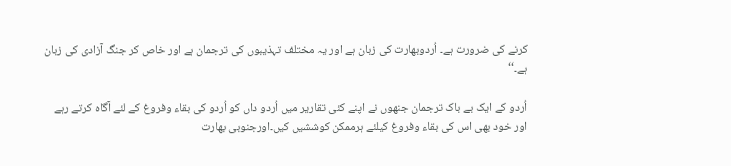کرنے کی ضرورت ہے۔ اُردوبھارت کی زبان ہے اور یہ مختلف تہذیبوں کی ترجمان ہے اور خاص کر جنگ آزادی کی زبان ہے۔‘‘

اُردو کے ایک بے باک ترجمان جنھوں نے اپنے کئی تقاریر میں اُردو داں کو اُردو کی بقاء وفروغ کے لئے آگاہ کرتے رہے اور خود بھی اس کی بقاء وفروغ کیلئے ہرممکن کوششیں کیں۔اورجنوبی بھارت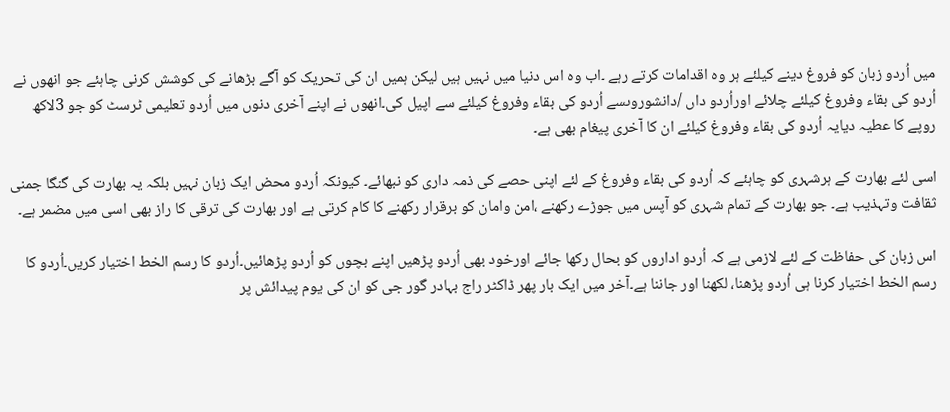میں اُردو زبان کو فروغ دینے کیلئے ہر وہ اقدامات کرتے رہے ۔اب وہ اس دنیا میں نہیں ہیں لیکن ہمیں ان کی تحریک کو آگے بڑھانے کی کوشش کرنی چاہئے جو انھوں نے اُردو کی بقاء وفروغ کیلئے چلائے اوراُردو داں /دانشوروںسے اُردو کی بقاء وفروغ کیلئے سے اپیل کی۔انھوں نے اپنے آخری دنوں میں اُردو تعلیمی ٹرسٹ کو جو 3لاکھ روپے کا عطیہ دیایہ اُردو کی بقاء وفروغ کیلئے ان کا آخری پیغام بھی ہے۔

اسی لئے بھارت کے ہرشہری کو چاہئے کہ اُردو کی بقاء وفروغ کے لئے اپنی حصے کی ذمہ داری کو نبھائے۔ کیونکہ اُردو محض ایک زبان نہیں بلکہ یہ بھارت کی گنگا جمنی ثقافت وتہذیب ہے۔ جو بھارت کے تمام شہری کو آپس میں جوڑے رکھنے ،امن وامان کو برقرار رکھنے کا کام کرتی ہے اور بھارت کی ترقی کا راز بھی اسی میں مضمر ہے۔

اس زبان کی حفاظت کے لئے لازمی ہے کہ اُردو اداروں کو بحال رکھا جائے اورخود بھی اُردو پڑھیں اپنے بچوں کو اُردو پڑھائیں۔اُردو کا رسم الخط اختیار کریں۔اُردو کا رسم الخط اختیار کرنا ہی اُردو پڑھنا، لکھنا اور جاننا ہے۔آخر میں ایک بار پھر ڈاکٹر راج بہادر گور جی کو ان کی یوم پیدائش پر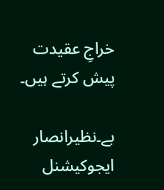خراجِ عقیدت پیش کرتے ہیں۔

بے۔نظیرانصار ایجوکیشنل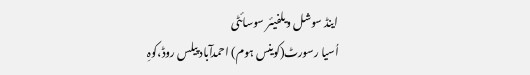اینڈ سوشل ویلفیئر سوسائٹی
اُسیا رسورٹ(کوینس ہوم) احمدآباد پیلس روڈ،کوہِ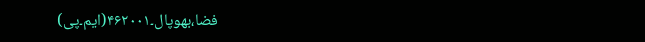فضا،بھوپال۔۴۶۲۰۰۱(ایم۔پی)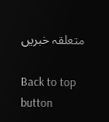متعلقہ خبریں

Back to top button